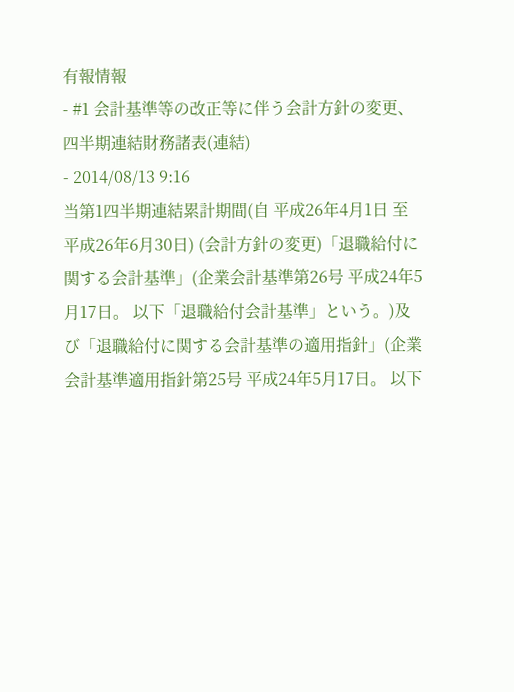有報情報
- #1 会計基準等の改正等に伴う会計方針の変更、四半期連結財務諸表(連結)
- 2014/08/13 9:16
当第1四半期連結累計期間(自 平成26年4月1日 至 平成26年6月30日) (会計方針の変更)「退職給付に関する会計基準」(企業会計基準第26号 平成24年5月17日。 以下「退職給付会計基準」という。)及び「退職給付に関する会計基準の適用指針」(企業会計基準適用指針第25号 平成24年5月17日。 以下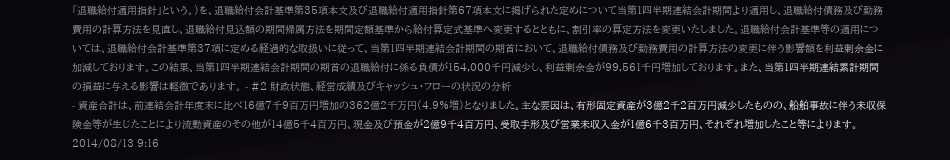「退職給付適用指針」という。)を、退職給付会計基準第35項本文及び退職給付適用指針第67項本文に掲げられた定めについて当第1四半期連結会計期間より適用し、退職給付債務及び勤務費用の計算方法を見直し、退職給付見込額の期間帰属方法を期間定額基準から給付算定式基準へ変更するとともに、割引率の算定方法を変更いたしました。退職給付会計基準等の適用については、退職給付会計基準第37項に定める経過的な取扱いに従って、当第1四半期連結会計期間の期首において、退職給付債務及び勤務費用の計算方法の変更に伴う影響額を利益剰余金に加減しております。この結果、当第1四半期連結会計期間の期首の退職給付に係る負債が154,000千円減少し、利益剰余金が99,561千円増加しております。また、当第1四半期連結累計期間の損益に与える影響は軽微であります。 - #2 財政状態、経営成績及びキャッシュ・フローの状況の分析
- 資産合計は、前連結会計年度末に比べ16億7千9百万円増加の362億2千万円(4.9%増)となりました。主な要因は、有形固定資産が3億2千2百万円減少したものの、船舶事故に伴う未収保険金等が生じたことにより流動資産のその他が14億5千4百万円、現金及び預金が2億9千4百万円、受取手形及び営業未収入金が1億6千3百万円、それぞれ増加したこと等によります。2014/08/13 9:16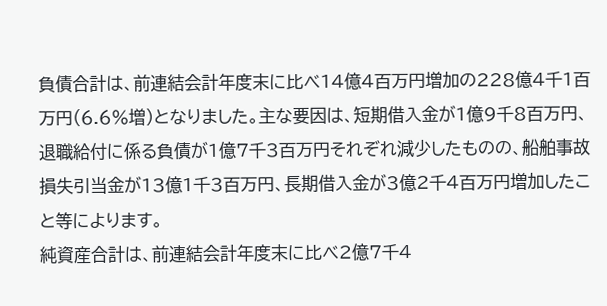負債合計は、前連結会計年度末に比べ14億4百万円増加の228億4千1百万円(6.6%増)となりました。主な要因は、短期借入金が1億9千8百万円、退職給付に係る負債が1億7千3百万円それぞれ減少したものの、船舶事故損失引当金が13億1千3百万円、長期借入金が3億2千4百万円増加したこと等によります。
純資産合計は、前連結会計年度末に比べ2億7千4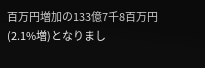百万円増加の133億7千8百万円(2.1%増)となりまし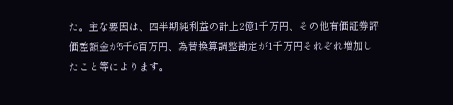た。主な要因は、四半期純利益の計上2億1千万円、その他有価証券評価差額金が5千6百万円、為替換算調整勘定が1千万円それぞれ増加したこと等によります。